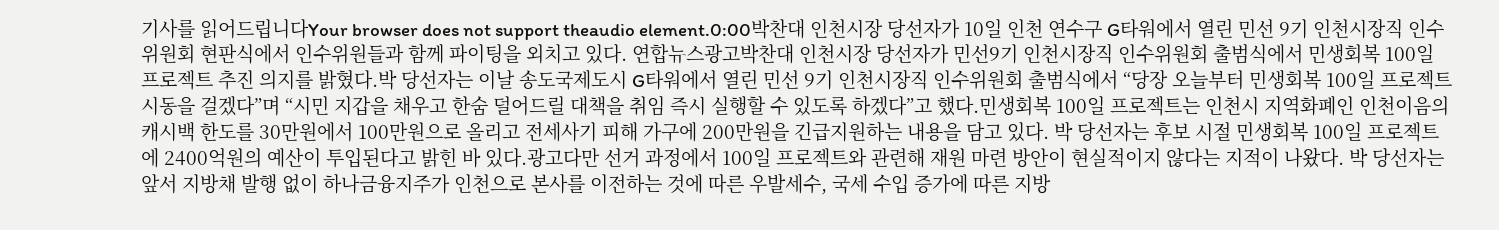기사를 읽어드립니다Your browser does not support theaudio element.0:00박찬대 인천시장 당선자가 10일 인천 연수구 G타워에서 열린 민선 9기 인천시장직 인수위원회 현판식에서 인수위원들과 함께 파이팅을 외치고 있다. 연합뉴스광고박찬대 인천시장 당선자가 민선9기 인천시장직 인수위원회 출범식에서 민생회복 100일 프로젝트 추진 의지를 밝혔다.박 당선자는 이날 송도국제도시 G타워에서 열린 민선 9기 인천시장직 인수위원회 출범식에서 “당장 오늘부터 민생회복 100일 프로젝트 시동을 걸겠다”며 “시민 지갑을 채우고 한숨 덜어드릴 대책을 취임 즉시 실행할 수 있도록 하겠다”고 했다.민생회복 100일 프로젝트는 인천시 지역화폐인 인천이음의 캐시백 한도를 30만원에서 100만원으로 올리고 전세사기 피해 가구에 200만원을 긴급지원하는 내용을 담고 있다. 박 당선자는 후보 시절 민생회복 100일 프로젝트에 2400억원의 예산이 투입된다고 밝힌 바 있다.광고다만 선거 과정에서 100일 프로젝트와 관련해 재원 마련 방안이 현실적이지 않다는 지적이 나왔다. 박 당선자는 앞서 지방채 발행 없이 하나금융지주가 인천으로 본사를 이전하는 것에 따른 우발세수, 국세 수입 증가에 따른 지방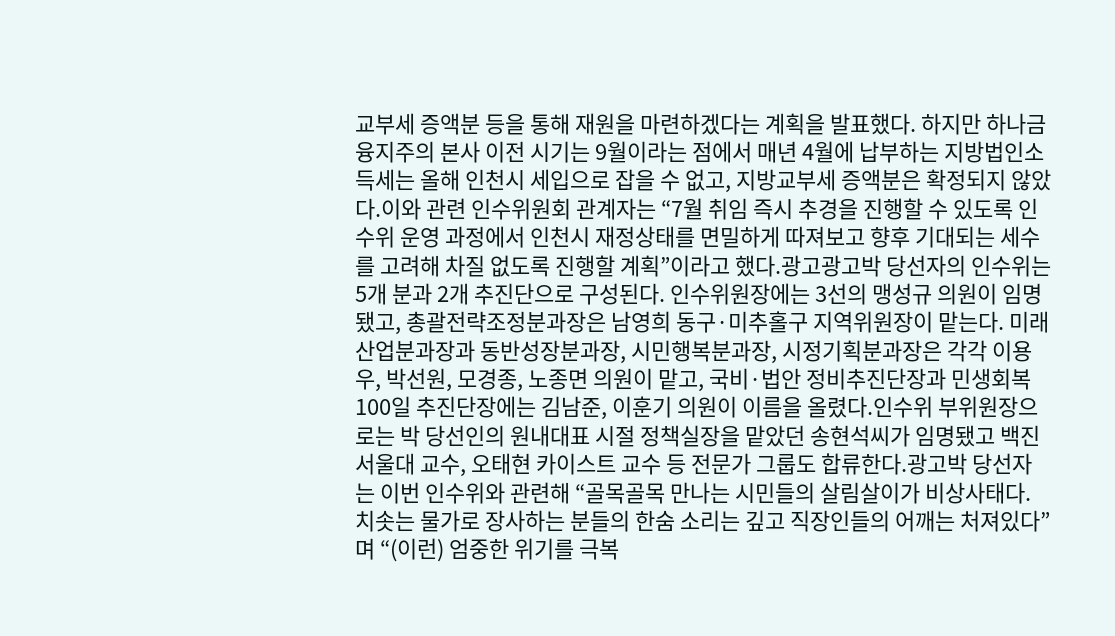교부세 증액분 등을 통해 재원을 마련하겠다는 계획을 발표했다. 하지만 하나금융지주의 본사 이전 시기는 9월이라는 점에서 매년 4월에 납부하는 지방법인소득세는 올해 인천시 세입으로 잡을 수 없고, 지방교부세 증액분은 확정되지 않았다.이와 관련 인수위원회 관계자는 “7월 취임 즉시 추경을 진행할 수 있도록 인수위 운영 과정에서 인천시 재정상태를 면밀하게 따져보고 향후 기대되는 세수를 고려해 차질 없도록 진행할 계획”이라고 했다.광고광고박 당선자의 인수위는 5개 분과 2개 추진단으로 구성된다. 인수위원장에는 3선의 맹성규 의원이 임명됐고, 총괄전략조정분과장은 남영희 동구·미추홀구 지역위원장이 맡는다. 미래산업분과장과 동반성장분과장, 시민행복분과장, 시정기획분과장은 각각 이용우, 박선원, 모경종, 노종면 의원이 맡고, 국비·법안 정비추진단장과 민생회복 100일 추진단장에는 김남준, 이훈기 의원이 이름을 올렸다.인수위 부위원장으로는 박 당선인의 원내대표 시절 정책실장을 맡았던 송현석씨가 임명됐고 백진 서울대 교수, 오태현 카이스트 교수 등 전문가 그룹도 합류한다.광고박 당선자는 이번 인수위와 관련해 “골목골목 만나는 시민들의 살림살이가 비상사태다. 치솟는 물가로 장사하는 분들의 한숨 소리는 깊고 직장인들의 어깨는 처져있다”며 “(이런) 엄중한 위기를 극복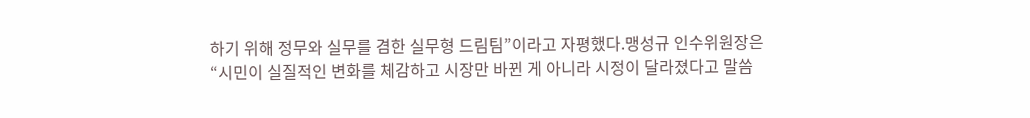하기 위해 정무와 실무를 겸한 실무형 드림팀”이라고 자평했다.맹성규 인수위원장은 “시민이 실질적인 변화를 체감하고 시장만 바뀐 게 아니라 시정이 달라졌다고 말씀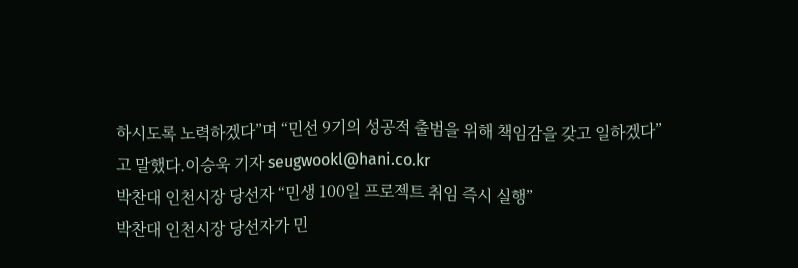하시도록 노력하겠다”며 “민선 9기의 성공적 출범을 위해 책임감을 갖고 일하겠다”고 말했다.이승욱 기자 seugwookl@hani.co.kr
박찬대 인천시장 당선자 “민생 100일 프로젝트 취임 즉시 실행”
박찬대 인천시장 당선자가 민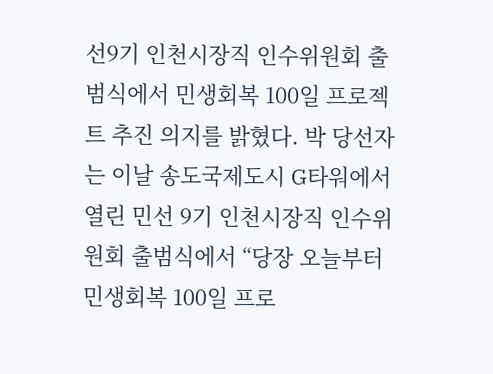선9기 인천시장직 인수위원회 출범식에서 민생회복 100일 프로젝트 추진 의지를 밝혔다. 박 당선자는 이날 송도국제도시 G타워에서 열린 민선 9기 인천시장직 인수위원회 출범식에서 “당장 오늘부터 민생회복 100일 프로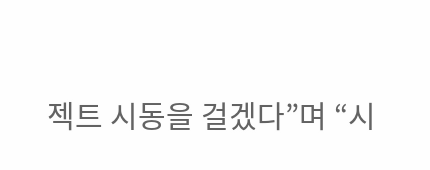젝트 시동을 걸겠다”며 “시